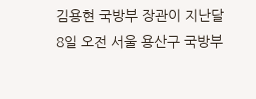김용현 국방부 장관이 지난달 8일 오전 서울 용산구 국방부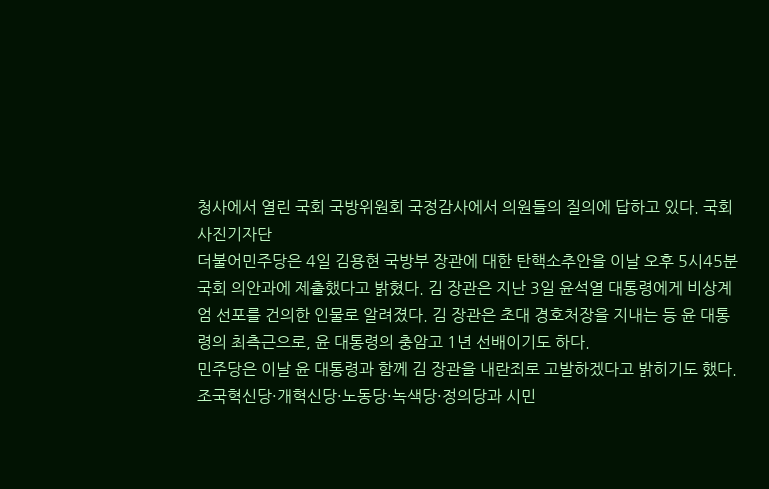청사에서 열린 국회 국방위원회 국정감사에서 의원들의 질의에 답하고 있다. 국회사진기자단
더불어민주당은 4일 김용현 국방부 장관에 대한 탄핵소추안을 이날 오후 5시45분 국회 의안과에 제출했다고 밝혔다. 김 장관은 지난 3일 윤석열 대통령에게 비상계엄 선포를 건의한 인물로 알려졌다. 김 장관은 초대 경호처장을 지내는 등 윤 대통령의 최측근으로, 윤 대통령의 충암고 1년 선배이기도 하다.
민주당은 이날 윤 대통령과 함께 김 장관을 내란죄로 고발하겠다고 밝히기도 했다. 조국혁신당·개혁신당·노동당·녹색당·정의당과 시민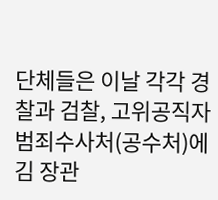단체들은 이날 각각 경찰과 검찰, 고위공직자범죄수사처(공수처)에 김 장관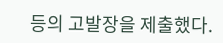등의 고발장을 제출했다.